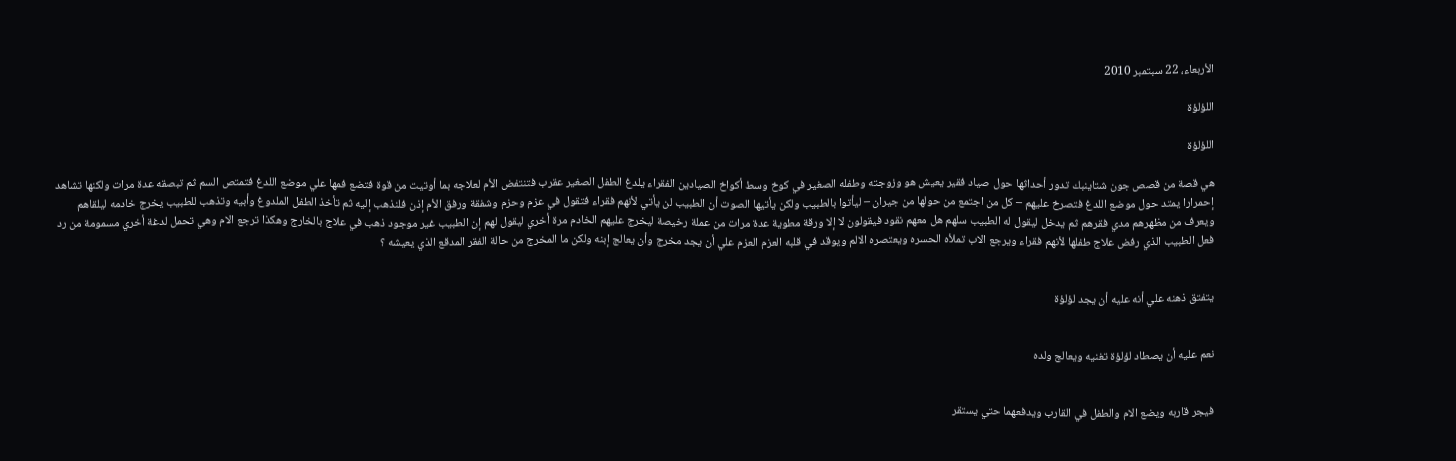الأربعاء، 22 سبتمبر 2010

اللؤلؤة

اللؤلؤة

هي قصة من قصص جون شتاينبك تدور أحداثها حول صياد فقير يعيش هو وزوجته وطفله الصغير في كوخ وسط أكواخ الصيادين الفقراء يلدغ الطفل الصغير عقرب فتنتفض الأم لعلاجه بما أوتيت من قوة فتضع فمها علي موضع اللدغ فتمتص السم ثم تبصقه عدة مرات ولكنها تشاهد إحمرارا يمتد حول موضع اللدغ فتصرخ عليهم – كل من اجتمع من حولها من جيران – ليأتوا بالطبيب ولكن يأتيها الصوت أن الطبيب لن يأتي لأنهم فقراء فتقول في عزم وحزم وشفقة ورفق الأم إذن فلنذهب إليه ثم تأخذ الطفل الملدوغ وأبيه وتذهب للطبيب يخرج خادمه ليلقاهم ويعرف من مظهرهم مدي فقرهم ثم يدخل ليقول له الطبيب سلهم هل معهم نقود فيقولون لا إلا ورقة مطوية عدة مرات من عملة رخيصة ليخرج عليهم الخادم مرة أخري ليقول لهم إن الطبيب غير موجود ذهب في علاج بالخارج وهكذا ترجع الام وهي تحمل لدغة أخري مسمومة من رد فعل الطبيب الذي رفض علاج طفلها لأنهم فقراء ويرجع الاب تملأه الحسره ويعتصره الالم ويوقد في قلبه العزم العزم علي أن يجد مخرج وأن يعالج إبنه ولكن ما المخرج من حالة الفقر المدقع الذي يعيشه ؟


يتفتق ذهنه علي أنه عليه أن يجد لؤلؤة


نعم عليه أن يصطاد لؤلؤة تغنيه ويعالج ولده


فيجر قاربه ويضع الام والطفل في القارب ويدفعهما حتي يستقر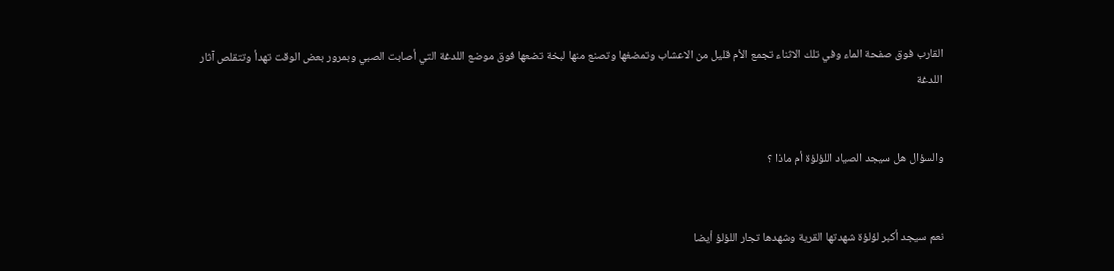القارب فوق صفحة الماء وفي تلك الاثناء تجمع الأم قليل من الاعشاب وتمضغها وتصنع منها لبخة تضعها فوق موضع اللدغة التي أصابت الصبي وبمرور بعض الوقت تهدأ وتتقلص آثار اللدغة


والسؤال هل سيجد الصياد اللؤلؤة أم ماذا ؟


نعم سيجد أكبر لؤلؤة شهدتها القرية وشهدها تجار اللؤلؤ أيضا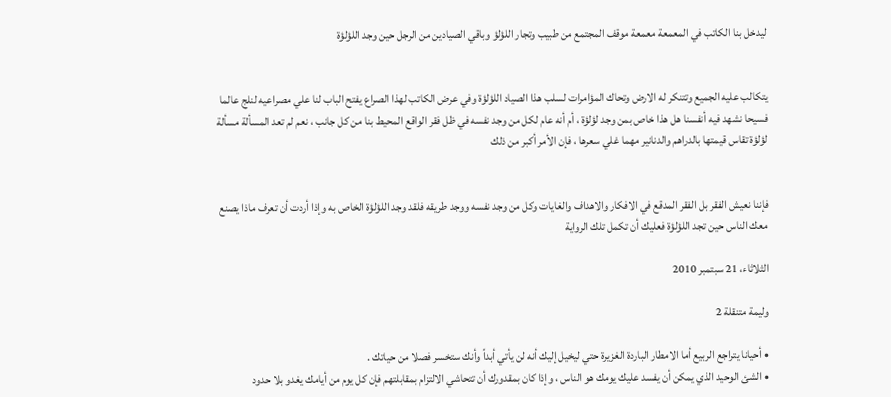ليدخل بنا الكاتب في المعمعة معمعة موقف المجتمع من طبيب وتجار اللؤلؤ وباقي الصيادين من الرجل حين وجد اللؤلؤة


يتكالب عليه الجميع وتتنكر له الارض وتحاك المؤامرات لسلب هذا الصياد اللؤلؤة وفي عرض الكاتب لهذا الصراع يفتح الباب لنا علي مصراعيه لنلج عالما فسيحا نشهد فيه أنفسنا هل هذا خاص بمن وجد لؤلؤة ، أم أنه عام لكل من وجد نفسه في ظل فقر الواقع المحيط بنا من كل جانب ، نعم لم تعد المسألة مسألة لؤلؤة تقاس قيمتها بالدراهم والدنانير مهما غلي سعرها ، فإن الأمر أكبر من ذلك


فإننا نعيش الفقر بل الفقر المدقع في الافكار والاهداف والغايات وكل من وجد نفسه ووجد طريقه فلقد وجد اللؤلؤة الخاص به وإذا أردت أن تعرف ماذا يصنع معك الناس حين تجد اللؤلؤة فعليك أن تكمل تلك الرواية

الثلاثاء، 21 سبتمبر 2010

وليمة متنقلة 2

• أحيانا يتراجع الربيع أما الامطار الباردة الغزيرة حتي ليخيل إليك أنه لن يأتي أبداً وأنك ستخسر فصلا من حياتك .
• الشئ الوحيد الذي يمكن أن يفسد عليك يومك هو الناس ، وإذا كان بمقدورك أن تتحاشي الالتزام بمقابلتهم فإن كل يوم من أيامك يغدو بلا حدود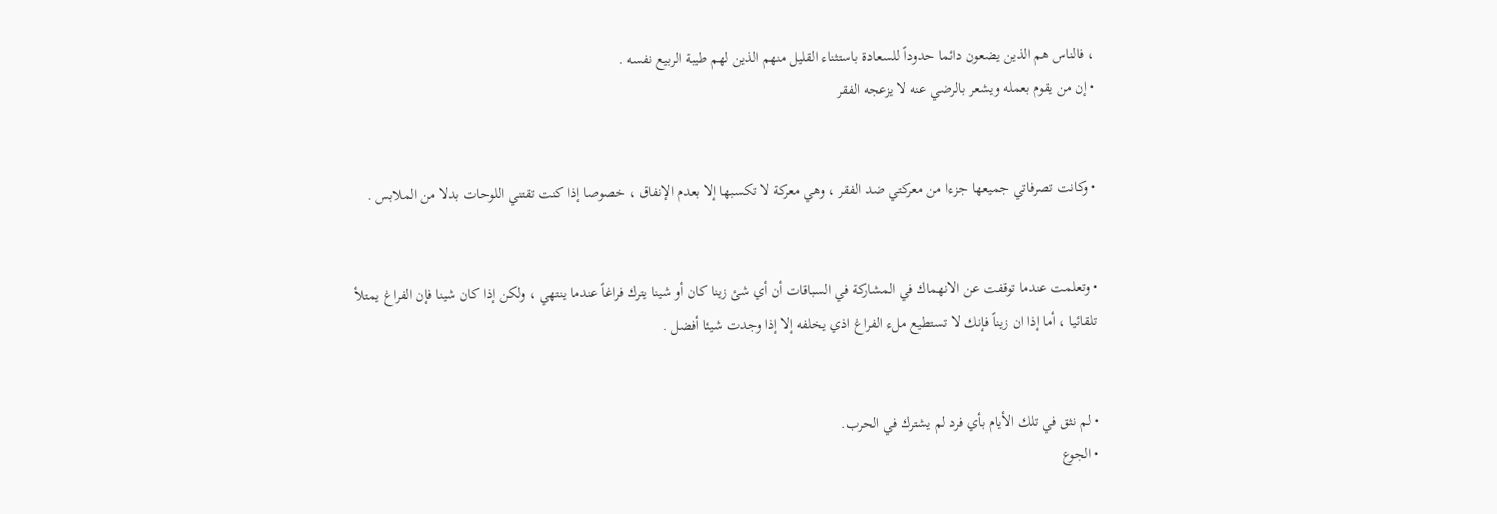، فالناس هم الذين يضعون دائما حدوداً للسعادة باستثناء القليل منهم الذين لهم طيبة الربيع نفسه .
• إن من يقوم بعمله ويشعر بالرضي عنه لا يزعجه الفقر


• وكانت تصرفاتي جميعها جزءا من معركتي ضد الفقر ، وهي معركة لا تكسبها إلا بعدم الإنفاق ، خصوصا إذا كنت تقتني اللوحات بدلا من الملابس .


• وتعلمت عندما توقفت عن الانهماك في المشاركة في السباقات أن أي شئ زينا كان أو شينا يترك فراغاً عندما ينتهي ، ولكن إذا كان شينا فإن الفراغ يمتلأ تلقائيا ، أما إذا ان زيناً فإنك لا تستطيع ملء الفراغ اذي يخلفه إلا إذا وجدت شيئا أفضل .


• لم نثق في تلك الأيام بأي فرد لم يشترك في الحرب.
• الجوع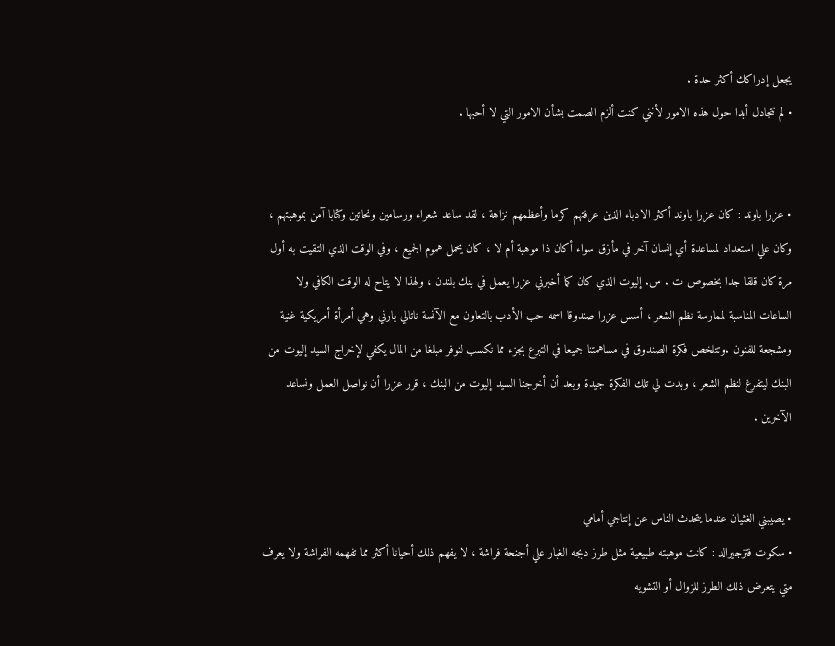يجعل إدراكك أكثر حدة .
• لم نتجادل أبدا حول هذه الامور لأنني كنت ألزم الصمت بشأن الامور التي لا أحبها .


• عزرا باوند : كان عزرا باوند أكثر الادباء الذين عرفتهم كرما وأعظمهم نزاهة ، لقد ساعد شعراء ورسامين ونحاتين وكتابا آمن بموهبتهم ، وكان علي استعداد لمساعدة أي إنسان آخر في مأزق سواء أكان ذا موهبة أم لا ، كان يحمل هموم الجميع ، وفي الوقت الذي التقيت به أول مرة كان قلقا جدا بخصوص ت . س. إليوت الذي كان كما أخبرني عزرا يعمل في بنك بلندن ، ولهذا لا يتاح له الوقت الكافي ولا الساعات المناسبة لممارسة نظم الشعر ، أسس عزرا صندوقا اسمه حب الأدب بالتعاون مع الآنسة ناتالي بارني وهي أمرأة أمريكية غنية ومشجعة للفنون .وتتلخص فكرة الصندوق في مساهمتنا جميعا في التبرع بجزء مما نكسب لنوفر مبلغا من المال يكفي لإخراج السيد إليوت من البنك ليتفرغ لنظم الشعر ، وبدت لي تلك الفكرة جيدة وبعد أن أخرجنا السيد إليوت من البنك ، قرر عزرا أن نواصل العمل ونساعد الآخرين .


• يصيبني الغثيان عندما يتحدث الناس عن إنتاجي أمامي
• سكوت فتزجيرالد : كانت موهبته طبيعية مثل طرز دبجه الغبار علي أجنحة فراشة ، لا يفهم ذلك أحيانا أكثر مما تفهمه الفراشة ولا يعرف متي يتعرض ذلك الطرز للزوال أو التشويه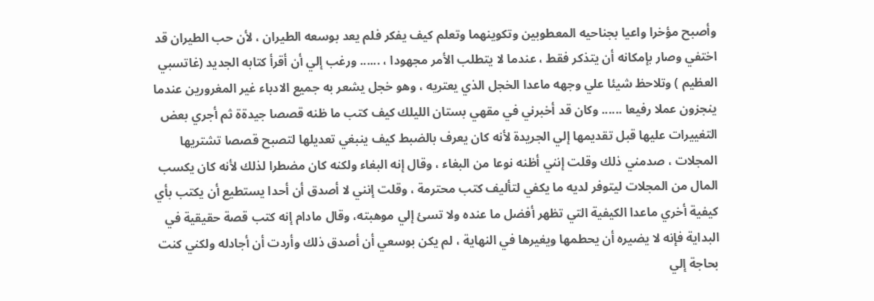وأصبح مؤخرا واعيا بجناحيه المعطوبين وتكوينهما وتعلم كيف يفكر فلم يعد بوسعه الطيران ، لأن حب الطيران قد اختفي وصار بإمكانه أن يتذكر فقط ، عندما لا يتطلب الأمر مجهودا ، ...... ورغب إلي أن أقرأ كتابه الجديد (غاتسبي العظيم ) وتلاحظ شيئا علي وجهه ماعدا الخجل الذي يعتريه ، وهو خجل يشعر به جميع الادباء غير المغرورين عندما ينجزون عملا رفيعا ...... وكان قد أخبرني في مقهي بستان الليلك كيف كتب ما ظنه قصصا جيدةة ثم أجري بعض التغييرات عليها قبل تقديمها إلي الجريدة لأنه كان يعرف بالضبط كيف ينبغي تعديلها لتصبح قصصا تشتريها المجلات ، صدمني ذلك وقلت إنني أظنه نوعا من البغاء ، وقال إنه البغاء ولكنه كان مضطرا لذلك لأنه كان يكسب المال من المجلات ليتوفر لديه ما يكفي لتأليف كتب محترمة ، وقلت إنني لا أصدق أن أحدا يستطيع أن يكتب بأي كيفية أخري ماعدا الكيفية التي تظهر أفضل ما عنده ولا تسئ إلي موهبته، وقال مادام إنه كتب قصة حقيقية في البداية فإنه لا يضيره أن يحطمها ويغيرها في النهاية ، لم يكن بوسعي أن أصدق ذلك وأردت أن أجادله ولكني كنت بحاجة إلي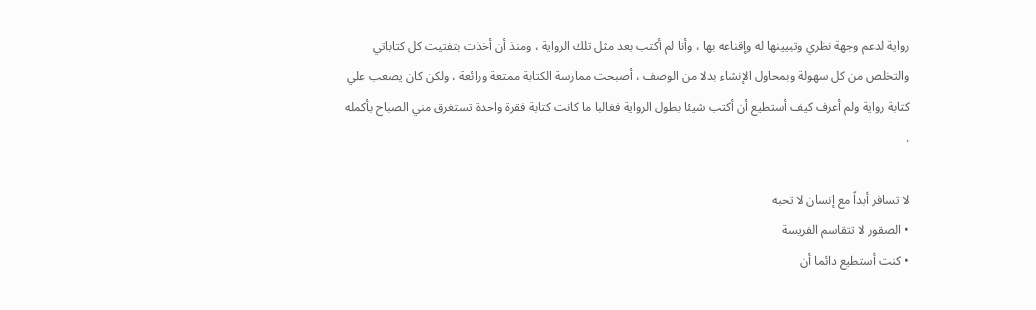رواية لدعم وجهة نظري وتبيينها له وإقناعه بها ، وأنا لم أكتب بعد مثل تلك الرواية ، ومنذ أن أخذت بتفتيت كل كتاباتي والتخلص من كل سهولة وبمحاول الإنشاء بدلا من الوصف ، أصبحت ممارسة الكتابة ممتعة ورائعة ، ولكن كان يصعب علي كتابة رواية ولم أعرف كيف أستطيع أن أكتب شيئا بطول الرواية فغالبا ما كانت كتابة فقرة واحدة تستغرق مني الصباح بأكمله .

لا تسافر أبداً مع إنسان لا تحبه
• الصقور لا تتقاسم الفريسة
• كنت أستطيع دائما أن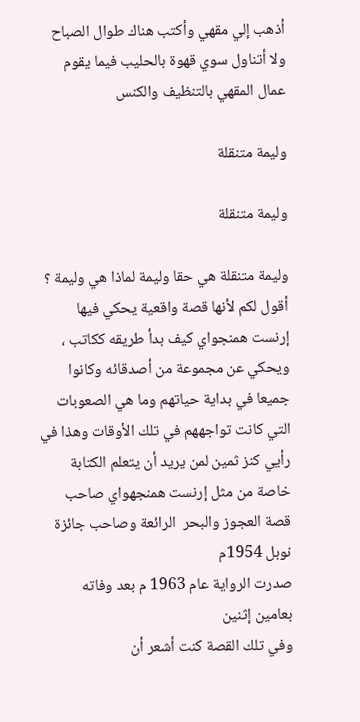أذهب إلي مقهي وأكتب هناك طوال الصباح ولا أتناول سوي قهوة بالحليب فيما يقوم عمال المقهي بالتنظيف والكنس

وليمة متنقلة

وليمة متنقلة

وليمة متنقلة هي حقا وليمة لماذا هي وليمة ؟
أقول لكم لأنها قصة واقعية يحكي فيها إرنست همنجواي كيف بدأ طريقه ككاتب ، ويحكي عن مجموعة من أصدقائه وكانوا جميعا في بداية حياتهم وما هي الصعوبات التي كانت تواجههم في تلك الأوقات وهذا في رأيي كنز ثمين لمن يريد أن يتعلم الكتابة  خاصة من مثل إرنست همنجهواي صاحب قصة العجوز والبحر  الرائعة وصاحب جائزة نوبل 1954م
صدرت الرواية عام 1963 م بعد وفاته بعامين إثنين
وفي تلك القصة كنت أشعر أن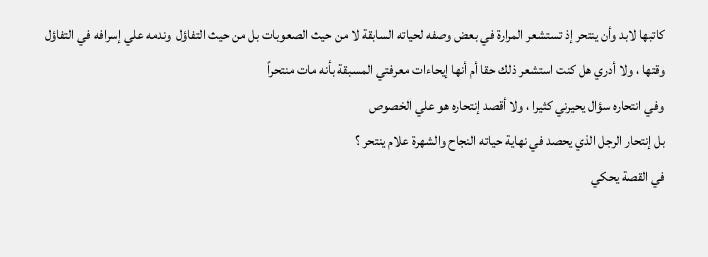كاتبها لابد وأن ينتحر إذ تستشعر المرارة في بعض وصفه لحياته السابقة لا من حيث الصعوبات بل من حيث التفاؤل  وندمه علي إسرافه في التفاؤل وقتها ، ولا أدري هل كنت استشعر ذلك حقا أم أنها إيحاءات معرفتي المسبقة بأنه مات منتحراً
وفي انتحاره سؤال يحيرني كثيرا ، ولا أقصد إنتحاره هو علي الخصوص
بل إنتحار الرجل الذي يحصد في نهاية حياته النجاح والشهرة علام ينتحر ؟
في القصة يحكي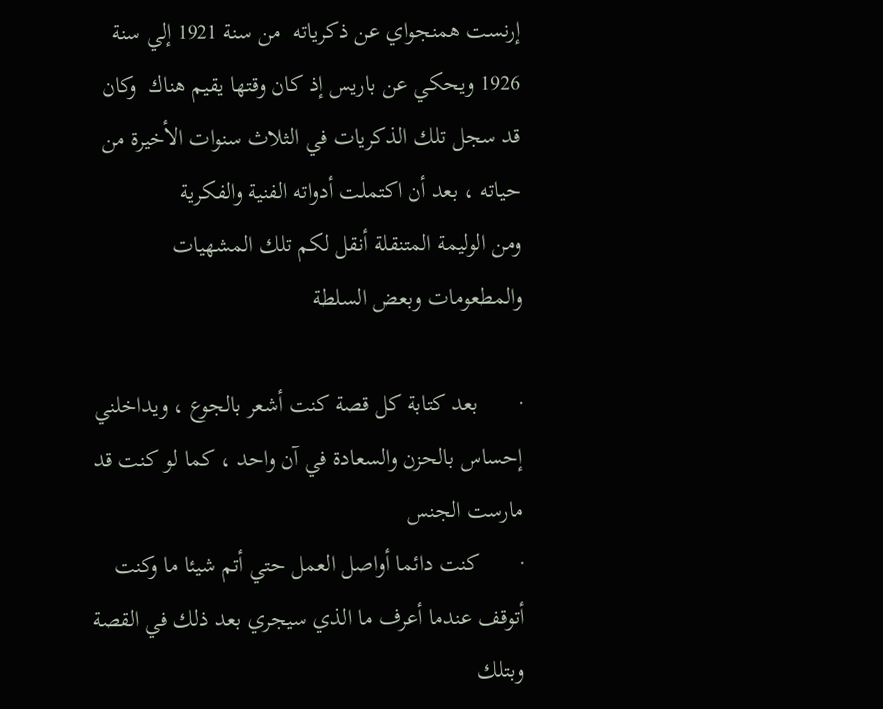إرنست همنجواي عن ذكرياته  من سنة 1921 إلي سنة 1926 ويحكي عن باريس إذ كان وقتها يقيم هناك  وكان قد سجل تلك الذكريات في الثلاث سنوات الأخيرة من حياته ، بعد أن اكتملت أدواته الفنية والفكرية
ومن الوليمة المتنقلة أنقل لكم تلك المشهيات والمطعومات وبعض السلطة

·       بعد كتابة كل قصة كنت أشعر بالجوع ، ويداخلني إحساس بالحزن والسعادة في آن واحد ، كما لو كنت قد مارست الجنس
·       كنت دائما أواصل العمل حتي أتم شيئا ما وكنت أتوقف عندما أعرف ما الذي سيجري بعد ذلك في القصة وبتلك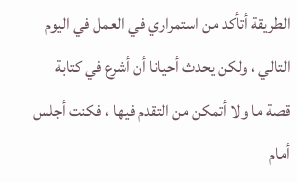الطريقة أتأكد من استمراري في العمل في اليوم التالي ، ولكن يحدث أحيانا أن أشرع في كتابة قصة ما ولا أتمكن من التقدم فيها ، فكنت أجلس أمام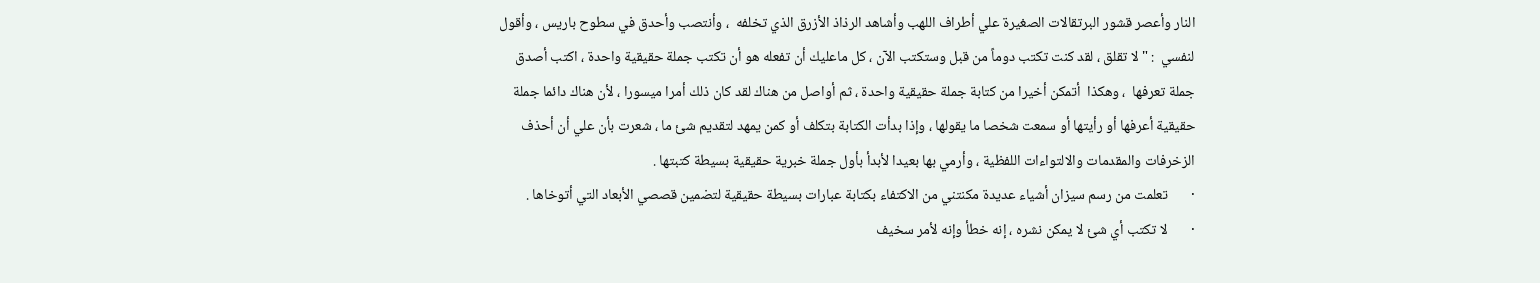النار وأعصر قشور البرتقالات الصغيرة علي أطراف اللهب وأشاهد الرذاذ الأزرق الذي تخلفه  ، وأنتصب وأحدق في سطوح باريس ، وأقول لنفسي  : " لا تقلق ، لقد كنت تكتب دوماً من قبل وستكتب الآن ، كل ماعليك أن تفعله هو أن تكتب جملة حقيقية واحدة ، اكتب أصدق جملة تعرفها  ، وهكذا  أتمكن أخيرا من كتابة جملة حقيقية واحدة ، ثم أواصل من هناك لقد كان ذلك أمرا ميسورا ، لأن هناك دائما جملة حقيقية أعرفها أو رأيتها أو سمعت شخصا ما يقولها ، وإذا بدأت الكتابة بتكلف أو كمن يمهد لتقديم شئ ما ، شعرت بأن علي أن أحذف الزخرفات والمقدمات والالتواءات اللفظية ، وأرمي بها بعيدا لأبدأ بأول جملة خبرية حقيقية بسيطة كتبتها .
·       تعلمت من رسم سيزان أشياء عديدة مكنتني من الاكتفاء بكتابة عبارات بسيطة حقيقية لتضمين قصصي الأبعاد التي أتوخاها .
·       لا تكتب أي شئ لا يمكن نشره ، إنه خطأ وإنه لأمر سخيف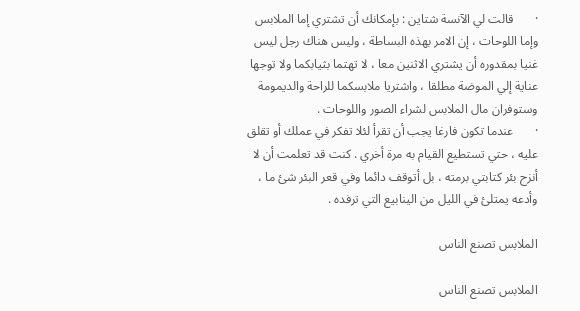·       قالت لي الآنسة شتاين : بإمكانك أن تشتري إما الملابس وإما اللوحات ، إن الامر بهذه البساطة ، وليس هناك رجل ليس غنيا بمقدوره أن يشتري الاثنين معا ، لا تهتما بثيابكما ولا توجها عناية إلي الموضة مطلقا ، واشتريا ملابسكما للراحة والديمومة وستوفران مال الملابس لشراء الصور واللوحات .
·       عندما تكون فارغا يجب أن تقرأ لئلا تفكر في عملك أو تقلق عليه ، حتي تستطيع القيام به مرة أخري . كنت قد تعلمت أن لا أنزح بئر كتابتي برمته ، بل أتوقف دائما وفي قعر البئر شئ ما ، وأدعه يمتلئ في الليل من الينابيع التي ترفده .

الملابس تصنع الناس

الملابس تصنع الناس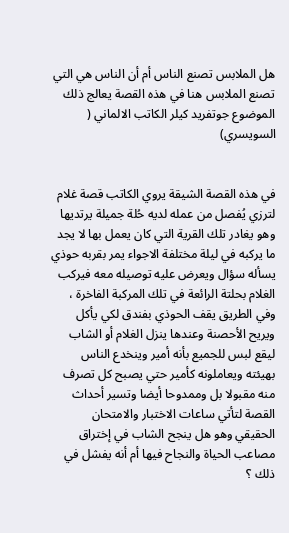هل الملابس تصنع الناس أم أن الناس هي التي تصنع الملابس هنا في هذه القصة يعالج ذلك الموضوع جوتفريد كيلر الكاتب الالماني ( السويسري)


في هذه القصة الشيقة يروي الكاتب قصة غلام لترزي يُفصل من عمله لديه حُلة جميلة يرتديها وهو يغادر تلك القرية التي كان يعمل بها لا يجد ما يركبه في ليلة مختلفة الاجواء يمر بقربه حوذي يسأله سؤال ويعرض عليه توصيله معه فيركب الغلام بحلتة الرائعة في تلك المركبة الفاخرة ، وفي الطريق يقف الحوذي بفندق لكي يأكل ويريح الأحصنة وعندها ينزل الغلام أو الشاب ليقع لبس للجميع بأنه أمير وينخدع الناس بهيئته ويعاملونه كأمير حتي يصبح كل تصرف منه مقبولا بل وممدوحا أيضا وتسير أحداث القصة لتأتي ساعات الاختبار والامتحان الحقيقي وهو هل ينجح الشاب في إختراق مصاعب الحياة والنجاح فيها أم أنه يفشل في ذلك ؟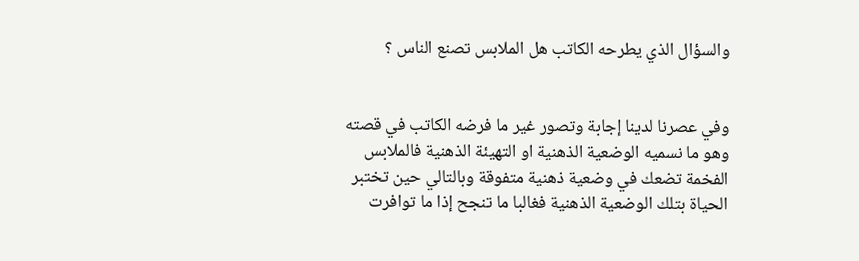والسؤال الذي يطرحه الكاتب هل الملابس تصنع الناس ؟


وفي عصرنا لدينا إجابة وتصور غير ما فرضه الكاتب في قصته وهو ما نسميه الوضعية الذهنية او التهيئة الذهنية فالملابس الفخمة تضعك في وضعية ذهنية متفوقة وبالتالي حين تختبر الحياة بتلك الوضعية الذهنية فغالبا ما تنجح إذا ما توافرت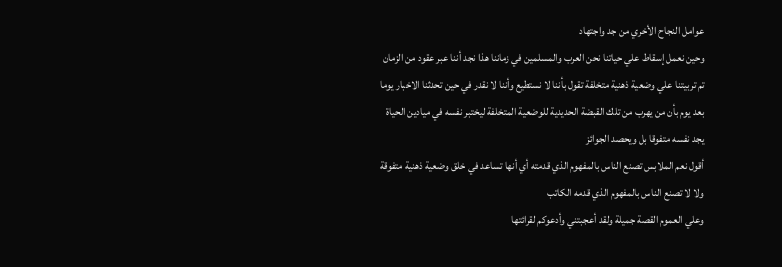عوامل النجاح الأخري من جد واجتهاد
وحين نعمل إسقاط علي حياتنا نحن العرب والمسلمين في زماننا هذا نجد أننا عبر عقود من الزمان تم تربيتنا علي وضعية ذهنية متخلفة تقول بأننا لا نستطيع وأننا لا نقدر في حين تحدثنا الاخبار يوما بعد يوم بأن من يهرب من تلك القبضة الحديدية للوضعية المتخلفة ليختبر نفسه في ميادين الحياة يجد نفسه متفوقا بل ويحصد الجوائز
أقول نعم الملابس تصنع الناس بالمفهوم الذي قدمته أي أنها تساعد في خلق وضعية ذهنية متفوقة ولا لا تصنع الناس بالمفهوم الذي قدمه الكاتب
وعلي العموم القصة جميلة ولقد أعجبتني وأدعوكم لقرائتها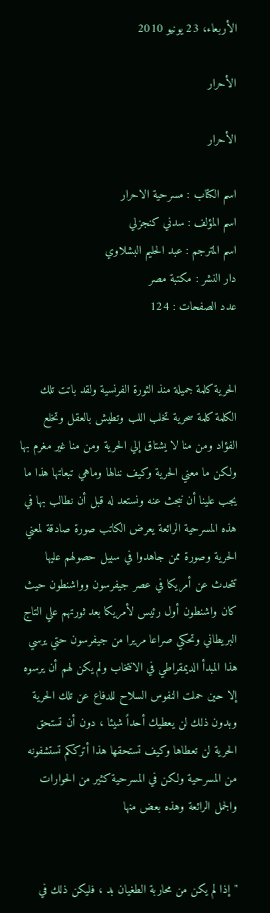الأربعاء، 23 يونيو 2010

الأحرار

الأحرار

اسم الكتاب : مسرحية الاحرار
اسم المؤلف : سدني كنجزلي
اسم المترجم : عبد الحليم البشلاوي
دار النشر : مكتبة مصر
عدد الصفحات : 124


الحرية كلمة جميلة منذ الثورة الفرنسية ولقد باتت تلك الكلمة كلمة سحرية تخلب اللب وتطيش بالعقل وتخلع الفؤاد ومن منا لا يشتاق إلي الحرية ومن منا غير مغرم بها ولكن ما معني الحرية وكيف ننالها وماهي تبعاتها هذا ما يجب علينا أن نبحث عنه ونستعد له قبل أن نطالب بها في هذه المسرحية الرائعة يعرض الكاتب صورة صادقة لمعني الحرية وصورة ممن جاهدوا في سبيل حصولهم عليها تتحدث عن أمريكا في عصر جيفرسون وواشنطون حيث كان واشنطون أول رئيس لأمريكا بعد ثورتهم علي التاج البريطاني وتحكي صراعا مريرا من جيفرسون حتي يرسي هذا المبدأ الديمقراطي في الانتخاب ولم يكن لهم أن يرسوه إلا حين حملت النفوس السلاح للدفاع عن تلك الحرية وبدون ذلك لن يعطيك أحداً شيئا ، دون أن تستحق الحرية لن تعطاها وكيف تستحقها هذا أترككم تستشفونه من المسرحية ولكن في المسرحية كثير من الحوارات والجمل الرائعة وهذه بعض منها


" إذا لم يكن من محاربة الطغيان بد ، فليكن ذلك في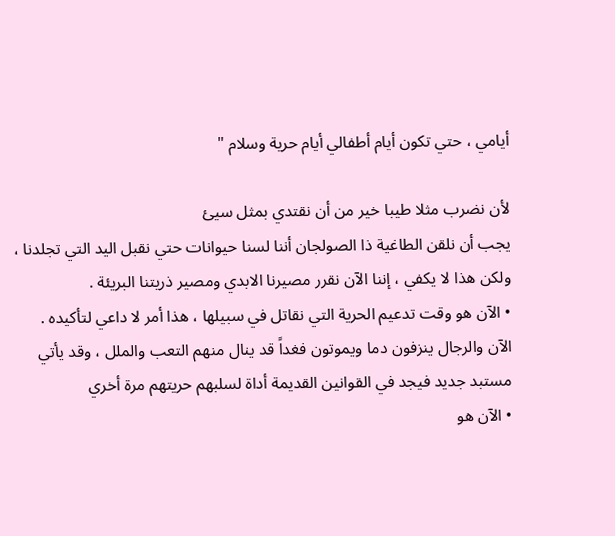أيامي ، حتي تكون أيام أطفالي أيام حرية وسلام "

لأن نضرب مثلا طيبا خير من أن نقتدي بمثل سيئ
يجب أن نلقن الطاغية ذا الصولجان أننا لسنا حيوانات حتي نقبل اليد التي تجلدنا ، ولكن هذا لا يكفي ، إننا الآن نقرر مصيرنا الابدي ومصير ذريتنا البريئة .
• الآن هو وقت تدعيم الحرية التي نقاتل في سبيلها ، هذا أمر لا داعي لتأكيده .
الآن والرجال ينزفون دما ويموتون فغداً قد ينال منهم التعب والملل ، وقد يأتي مستبد جديد فيجد في القوانين القديمة أداة لسلبهم حريتهم مرة أخري
• الآن هو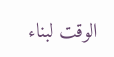الوقت لبناء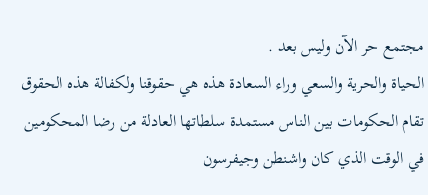مجتمع حر الآن وليس بعد .
الحياة والحرية والسعي وراء السعادة هذه هي حقوقنا ولكفالة هذه الحقوق تقام الحكومات بين الناس مستمدة سلطاتها العادلة من رضا المحكومين
في الوقت الذي كان واشنطن وجيفرسون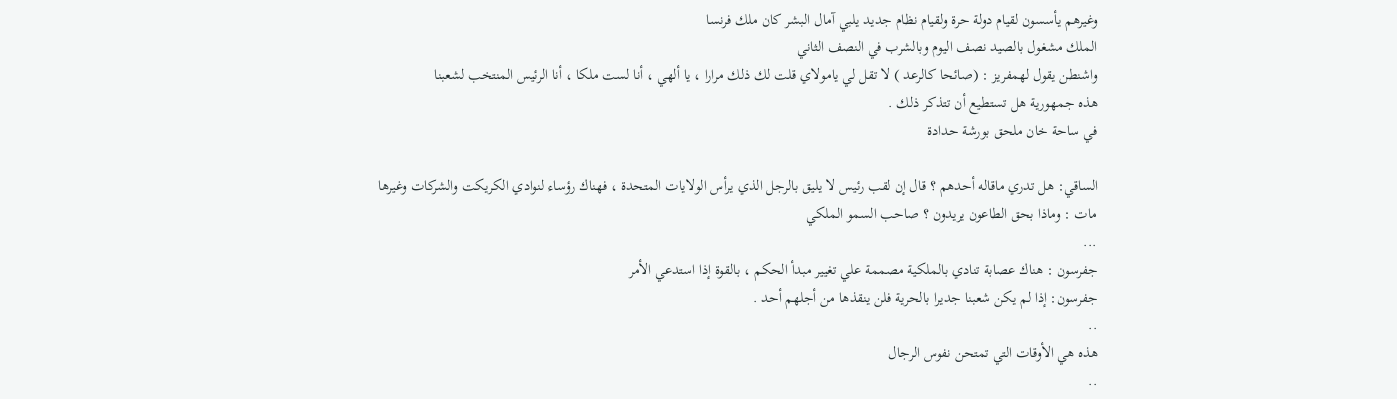وغيرهم يأسسون لقيام دولة حرة ولقيام نظام جديد يلبي آمال البشر كان ملك فرنسا
الملك مشغول بالصيد نصف اليوم وبالشرب في النصف الثاني
واشنطن يقول لهمفريز : (صائحا كالرعد ) لا تقل لي يامولاي قلت لك ذلك مرارا ، يا ألهي ، أنا لست ملكا ، أنا الرئيس المنتخب لشعبنا
هذه جمهورية هل تستطيع أن تتذكر ذلك .
في ساحة خان ملحق بورشة حدادة

الساقي: هل تدري ماقاله أحدهم ؟ قال إن لقب رئيس لا يليق بالرجل الذي يرأس الولايات المتحدة ، فهناك رؤساء لنوادي الكريكت والشركات وغيرها
مات : وماذا بحق الطاعون يريدون ؟ صاحب السمو الملكي
...
جفرسون : هناك عصابة تنادي بالملكية مصممة علي تغيير مبدأ الحكم ، بالقوة إذا استدعي الأمر
جفرسون: إذا لم يكن شعبنا جديرا بالحرية فلن ينقذها من أجلهم أحد .
..
هذه هي الأوقات التي تمتحن نفوس الرجال
..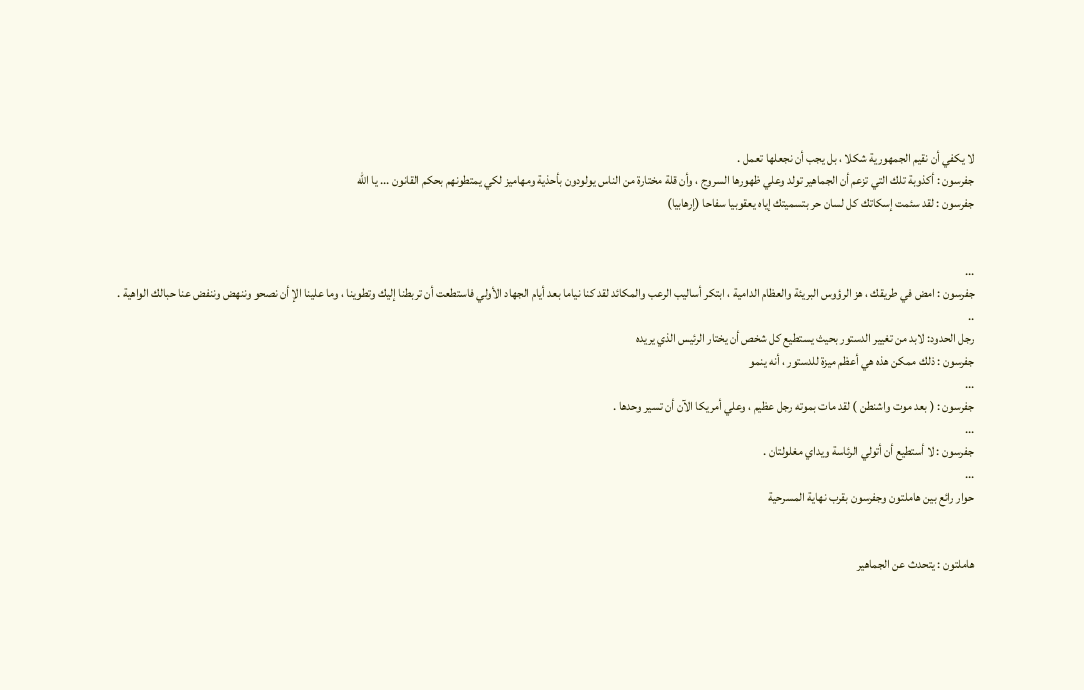لا يكفي أن نقيم الجمهورية شكلا ، بل يجب أن نجعلها تعمل .
جفرسون : أكذوبة تلك التي تزعم أن الجماهير تولد وعلي ظهورها السروج ، وأن قلة مختارة من الناس يولودون بأحذية ومهاميز لكي يمتطونهم بحكم القانون ... يا الله
جفرسون : لقد سئمت إسكاتك كل لسان حر بتسميتك إياه يعقوبيا سفاحا (إرهابيا)


...
جفرسون : امض في طريقك ، هز الرؤوس البريئة والعظام الدامية ، ابتكر أساليب الرعب والمكائد لقد كنا نياما بعد أيام الجهاد الأولي فاستطعت أن تربطنا إليك وتطوينا ، وما علينا الإ أن نصحو وننهض وننفض عنا حبالك الواهية .
..
رجل الحدود: لابد من تغيير الدستور بحيث يستطيع كل شخص أن يختار الرئيس الذي يريده
جفرسون : ذلك ممكن هذه هي أعظم ميزة للدستور ، أنه ينمو
...
جفرسون : ( بعد موت واشنطن ) لقد مات بموته رجل عظيم ، وعلي أمريكا الآن أن تسير وحدها .
...
جفرسون : لا أستطيع أن أتولي الرئاسة ويداي مغلولتان .
...
حوار رائع بين هاملتون وجفرسون بقرب نهاية المسرحية


هاملتون : يتحدث عن الجماهير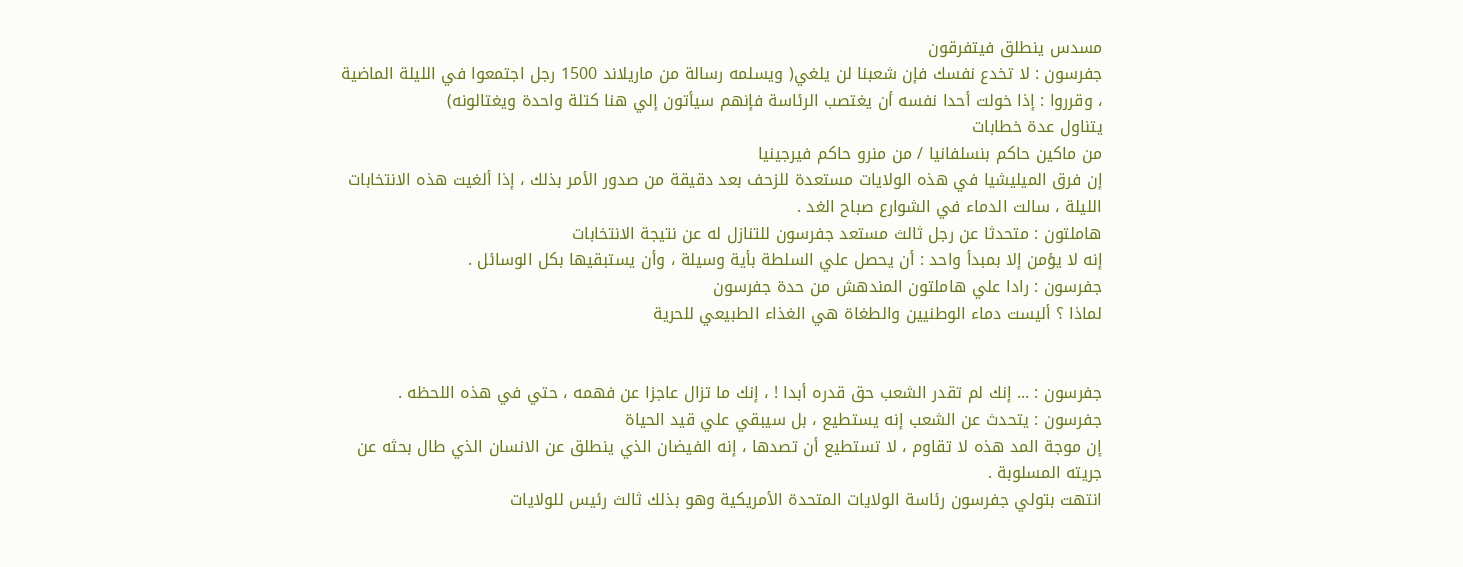مسدس ينطلق فيتفرقون
جفرسون : لا تخدع نفسك فإن شعبنا لن يلغي( ويسلمه رسالة من ماريلاند 1500 رجل اجتمعوا في الليلة الماضية ، وقرروا : إذا خولت أحدا نفسه أن يغتصب الرئاسة فإنهم سيأتون إلي هنا كتلة واحدة ويغتالونه)
يتناول عدة خطابات
من ماكين حاكم بنسلفانيا / من منرو حاكم فيرجينيا
إن فرق الميليشيا في هذه الولايات مستعدة للزحف بعد دقيقة من صدور الأمر بذلك ، إذا ألغيت هذه الانتخابات الليلة ، سالت الدماء في الشوارع صباح الغد .
هاملتون : متحدثا عن رجل ثالث مستعد جفرسون للتنازل له عن نتيجة الانتخابات
إنه لا يؤمن إلا بمبدأ واحد : أن يحصل علي السلطة بأية وسيلة ، وأن يستبقيها بكل الوسائل .
جفرسون : رادا علي هاملتون المندهش من حدة جفرسون
لماذا ؟ أليست دماء الوطنيين والطغاة هي الغذاء الطبيعي للحرية


جفرسون : ... إنك لم تقدر الشعب حق قدره أبدا ! ، إنك ما تزال عاجزا عن فهمه ، حتي في هذه اللحظه .
جفرسون : يتحدث عن الشعب إنه يستطيع ، بل سيبقي علي قيد الحياة
إن موجة المد هذه لا تقاوم ، لا تستطيع أن تصدها ، إنه الفيضان الذي ينطلق عن الانسان الذي طال بحثه عن جريته المسلوبة .
انتهت بتولي جفرسون رئاسة الولايات المتحدة الأمريكية وهو بذلك ثالث رئيس للولايات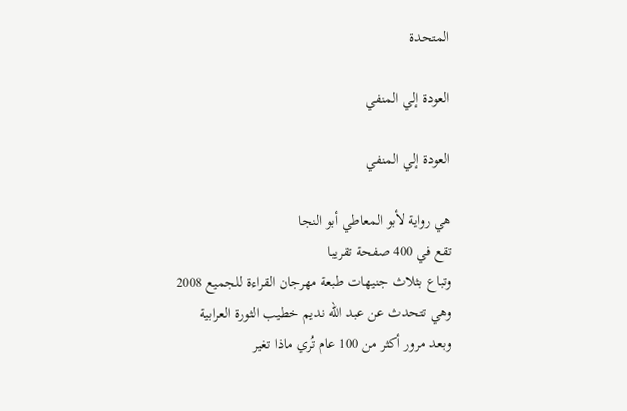المتحدة

العودة إلي المنفي

العودة إلي المنفي

هي رواية لأبو المعاطي أبو النجا
تقع في 400 صفحة تقريبا
وتباع بثلاث جنيهات طبعة مهرجان القراءة للجميع 2008
وهي تتحدث عن عبد الله نديم خطيب الثورة العرابية
وبعد مرور أكثر من 100 عام تُري ماذا تغير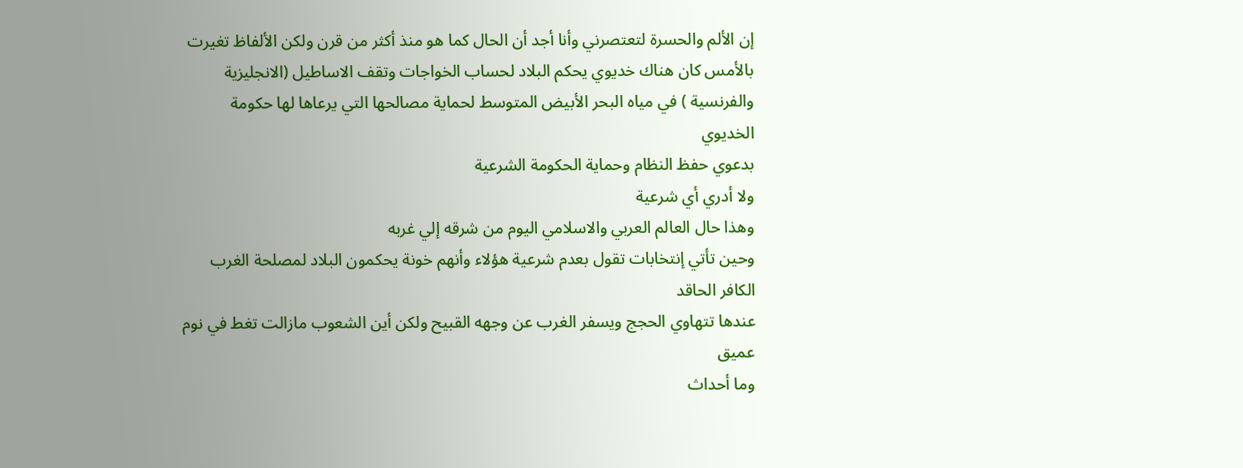إن الألم والحسرة لتعتصرني وأنا أجد أن الحال كما هو منذ أكثر من قرن ولكن الألفاظ تغيرت
بالأمس كان هناك خديوي يحكم البلاد لحساب الخواجات وتقف الاساطيل (الانجليزية والفرنسية ) في مياه البحر الأبيض المتوسط لحماية مصالحها التي يرعاها لها حكومة الخديوي
بدعوي حفظ النظام وحماية الحكومة الشرعية
ولا أدري أي شرعية
وهذا حال العالم العربي والاسلامي اليوم من شرقه إلي غربه
وحين تأتي إنتخابات تقول بعدم شرعية هؤلاء وأنهم خونة يحكمون البلاد لمصلحة الغرب الكافر الحاقد
عندها تتهاوي الحجج ويسفر الغرب عن وجهه القبيح ولكن أين الشعوب مازالت تغط في نوم عميق
وما أحداث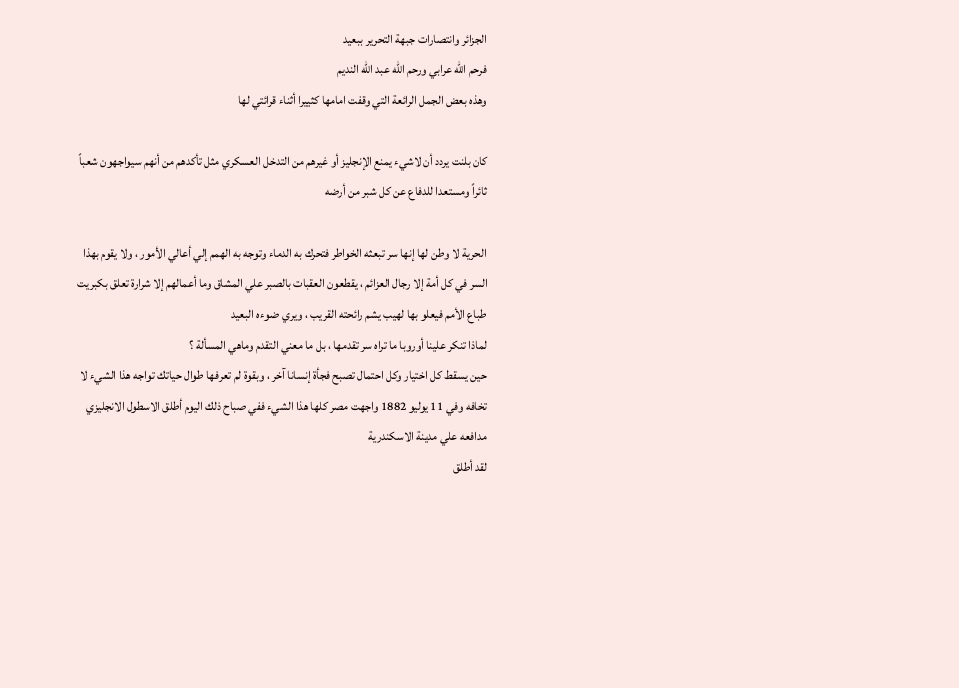الجزائر وانتصارات جبهة التحرير ببعيد
فرحم الله عرابي ورحم الله عبد الله النديم
وهذه بعض الجمل الرائعة التي وقفت امامها كثييرا أثناء قرائتي لها

كان بلنت يردد أن لاشيء يمنع الإنجليز أو غيرهم من التدخل العسكري مثل تأكدهم من أنهم سيواجهون شعباً ثائراً ومستعدا للدفاع عن كل شبر من أرضه

الحرية لا وطن لها إنها سر تبعثه الخواطر فتحرك به الدماء وتوجه به الهمم إلي أعالي الأمور ، ولا يقوم بهذا السر في كل أمة إلا رجال العزائم ، يقطعون العقبات بالصبر علي المشاق وما أعمالهم إلا شرارة تعلق بكبريت طباع الأمم فيعلو بها لهيب يشم رائحته القريب ، ويري ضوءه البعيد
لماذا تنكر علينا أوروبا ما تراه سر تقدمها ، بل ما معني التقدم وماهي المسألة ؟
حين يسقط كل اختيار وكل احتمال تصبح فجأة إنسانا آخر ، وبقوة لم تعرفها طوال حياتك تواجه هذا الشيء لا تخافه وفي 11 يوليو 1882 واجهت مصر كلها هذا الشيء ففي صباح ذلك اليوم أطلق الاسطول الانجليزي مدافعه علي مدينة الاسكندرية
لقد أطلق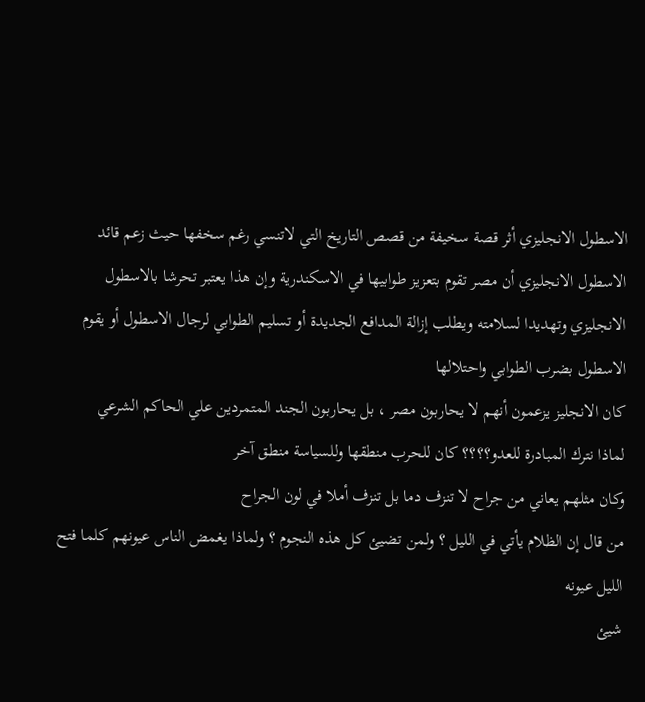الاسطول الانجليزي أثر قصة سخيفة من قصص التاريخ التي لاتنسي رغم سخفها حيث زعم قائد الاسطول الانجليزي أن مصر تقوم بتعزيز طوابيها في الاسكندرية وإن هذا يعتبر تحرشا بالاسطول الانجليزي وتهديدا لسلامته ويطلب إزالة المدافع الجديدة أو تسليم الطوابي لرجال الاسطول أو يقوم الاسطول بضرب الطوابي واحتلالها
كان الانجليز يزعمون أنهم لا يحاربون مصر ، بل يحاربون الجند المتمردين علي الحاكم الشرعي
لماذا نترك المبادرة للعدو؟؟؟؟ كان للحرب منطقها وللسياسة منطق آخر
وكان مثلهم يعاني من جراح لا تنزف دما بل تنزف أملا في لون الجراح
من قال إن الظلام يأتي في الليل ؟ ولمن تضيئ كل هذه النجوم ؟ ولماذا يغمض الناس عيونهم كلما فتح الليل عيونه
شيئ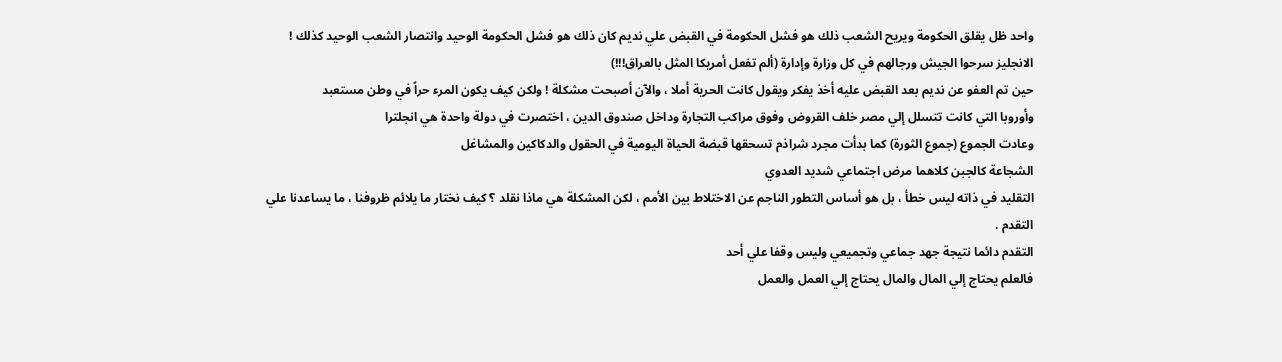واحد ظل يقلق الحكومة ويريح الشعب ذلك هو فشل الحكومة في القبض علي نديم كان ذلك هو فشل الحكومة الوحيد وانتصار الشعب الوحيد كذلك !
الانجليز سرحوا الجيش ورجالهم في كل وزارة وإدارة (ألم تفعل أمريكا المثل بالعراق!!!)
حين تم العفو عن نديم بعد القبض عليه أخذ يفكر ويقول كانت الحرية أملا ، والآن أصبحت مشكلة ! ولكن كيف يكون المرء حراً في وطن مستعبد
وأوروبا التي كانت تتسلل إلي مصر خلف القروض وفوق مراكب التجارة وداخل صندوق الدين ، اختصرت في دولة واحدة هي انجلترا
وعادت الجموع (جموع الثورة) كما بدأت مجرد شراذم تسحقها قبضة الحياة اليومية في الحقول والدكاكين والمشاغل
الشجاعة كالجبن كلاهما مرض اجتماعي شديد العدوي
التقليد في ذاته ليس خطأ ، بل هو أساس التطور الناجم عن الاختلاط بين الأمم ، لكن المشكلة هي ماذا نقلد ؟ كيف نختار ما يلائم ظروفنا ، ما يساعدنا علي التقدم .
التقدم دائما نتيجة جهد جماعي وتجميعي وليس وقفا علي أحد
فالعلم يحتاج إلي المال والمال يحتاج إلي العمل والعمل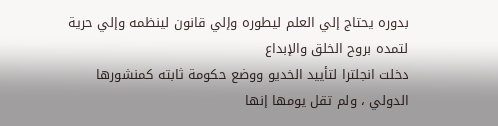بدوره يحتاج إلي العلم ليطوره وإلي قانون لينظمه وإلي حرية لتمده بروح الخلق والإبداع
دخلت انجلترا لتأييد الخديو ووضع حكومة ثابته كمنشورها الدولي ، ولم تقل يومها إنها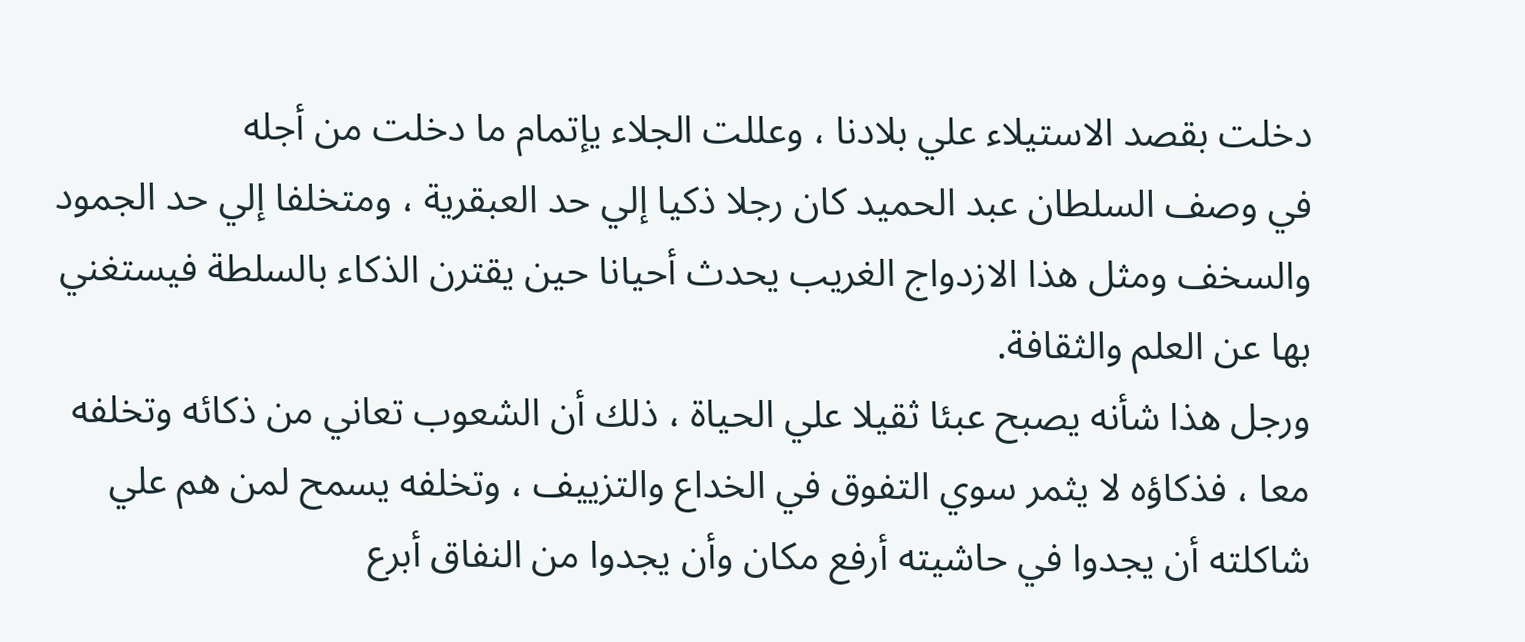دخلت بقصد الاستيلاء علي بلادنا ، وعللت الجلاء يإتمام ما دخلت من أجله
في وصف السلطان عبد الحميد كان رجلا ذكيا إلي حد العبقرية ، ومتخلفا إلي حد الجمود والسخف ومثل هذا الازدواج الغريب يحدث أحيانا حين يقترن الذكاء بالسلطة فيستغني بها عن العلم والثقافة.
ورجل هذا شأنه يصبح عبئا ثقيلا علي الحياة ، ذلك أن الشعوب تعاني من ذكائه وتخلفه معا ، فذكاؤه لا يثمر سوي التفوق في الخداع والتزييف ، وتخلفه يسمح لمن هم علي شاكلته أن يجدوا في حاشيته أرفع مكان وأن يجدوا من النفاق أبرع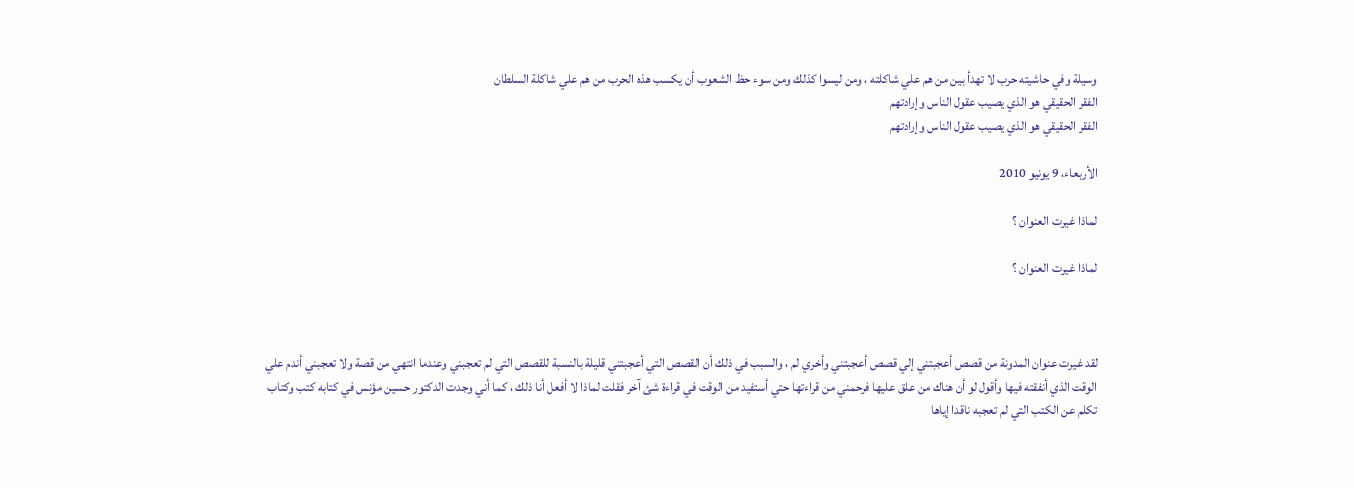وسيلة وفي حاشيته حرب لا تهدأ بين من هم علي شاكلته ، ومن ليسوا كذلك ومن سوء حظ الشعوب أن يكسب هذه الحرب من هم علي شاكلة السلطان
الفقر الحقيقي هو الذي يصيب عقول الناس وإرادتهم
الفقر الحقيقي هو الذي يصيب عقول الناس وإرادتهم

الأربعاء، 9 يونيو 2010

لماذا غيرت العنوان ؟

لماذا غيرت العنوان ؟



لقد غيرت عنوان المدونة من قصص أعجبتني إلي قصص أعجبتني وأخري لم ، والسبب في ذلك أن القصص التي أعجبتني قليلة بالنسبة للقصص التي لم تعجبني وعندما انتهي من قصة ولا تعجبني أندم علي الوقت الذي أنفقته فيها وأقول لو أن هناك من علق عليها فرحمني من قراءتها حتي أستفيد من الوقت في قراءة شئ آخر فقلت لماذا لا أفعل أنا ذلك ، كما أني وجدت الدكتور حسين مؤنس في كتابه كتب وكتاب تكلم عن الكتب التي لم تعجبه ناقدا إياها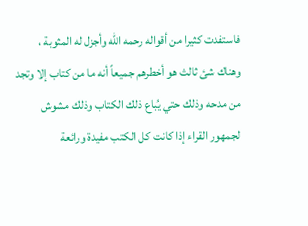فاستفدت كثيرا من أقواله رحمه الله وأجزل له المثوبة ، وهناك شئ ثالث هو أخطرهم جميعاً أنه ما من كتاب إلا وتجد من مدحه وذلك حتي يُباع ذلك الكتاب وذلك مشوش لجمهور القراء إذا كانت كل الكتب مفيدة ورائعة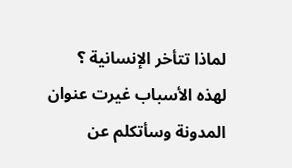لماذا تتأخر الإنسانية ؟
لهذه الأسباب غيرت عنوان المدونة وسأتكلم عن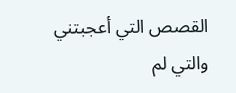القصص التي أعجبتني والتي لم